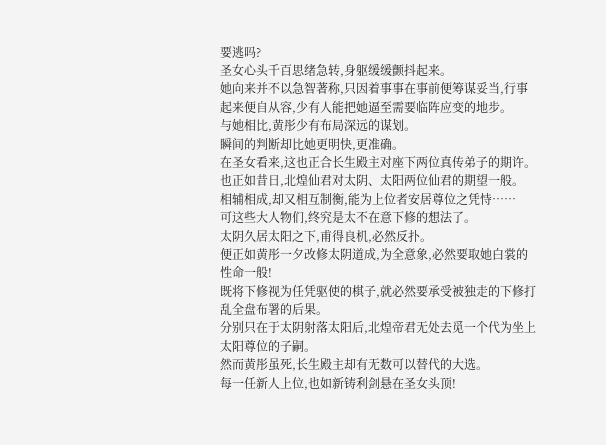要逃吗?
圣女心头千百思绪急转,身躯缓缓颤抖起来。
她向来并不以急智著称,只因着事事在事前便筹谋妥当,行事起来便自从容,少有人能把她逼至需要临阵应变的地步。
与她相比,黄彤少有布局深远的谋划。
瞬间的判断却比她更明快,更准确。
在圣女看来,这也正合长生殿主对座下两位真传弟子的期许。
也正如昔日,北煌仙君对太阴、太阳两位仙君的期望一般。
相辅相成,却又相互制衡,能为上位者安居尊位之凭恃……
可这些大人物们,终究是太不在意下修的想法了。
太阴久居太阳之下,甫得良机,必然反扑。
便正如黄彤一夕改修太阴道成,为全意象,必然要取她白裳的性命一般!
既将下修视为任凭驱使的棋子,就必然要承受被独走的下修打乱全盘布署的后果。
分别只在于太阴射落太阳后,北煌帝君无处去觅一个代为坐上太阳尊位的子嗣。
然而黄彤虽死,长生殿主却有无数可以替代的大选。
每一任新人上位,也如新铸利剑悬在圣女头顶!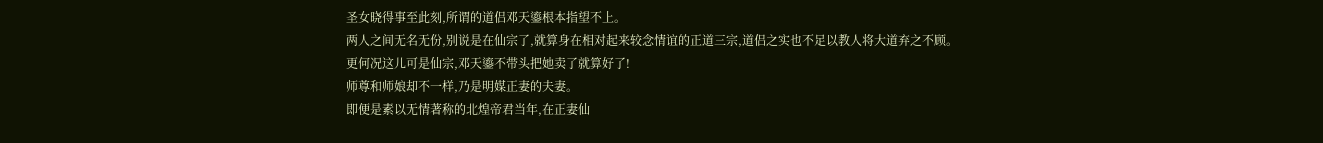圣女晓得事至此刻,所谓的道侣邓天鎏根本指望不上。
两人之间无名无份,别说是在仙宗了,就算身在相对起来较念情谊的正道三宗,道侣之实也不足以教人将大道弃之不顾。
更何况这儿可是仙宗,邓天鎏不带头把她卖了就算好了!
师尊和师娘却不一样,乃是明媒正妻的夫妻。
即便是素以无情著称的北煌帝君当年,在正妻仙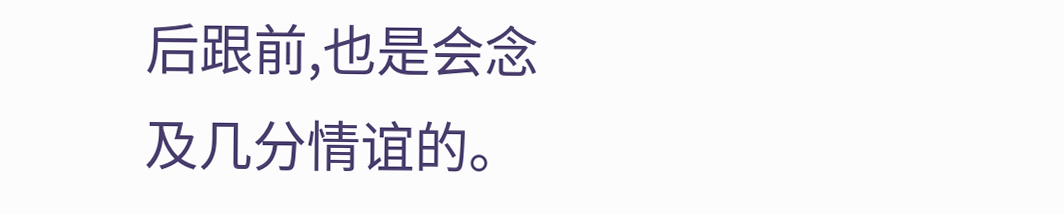后跟前,也是会念及几分情谊的。